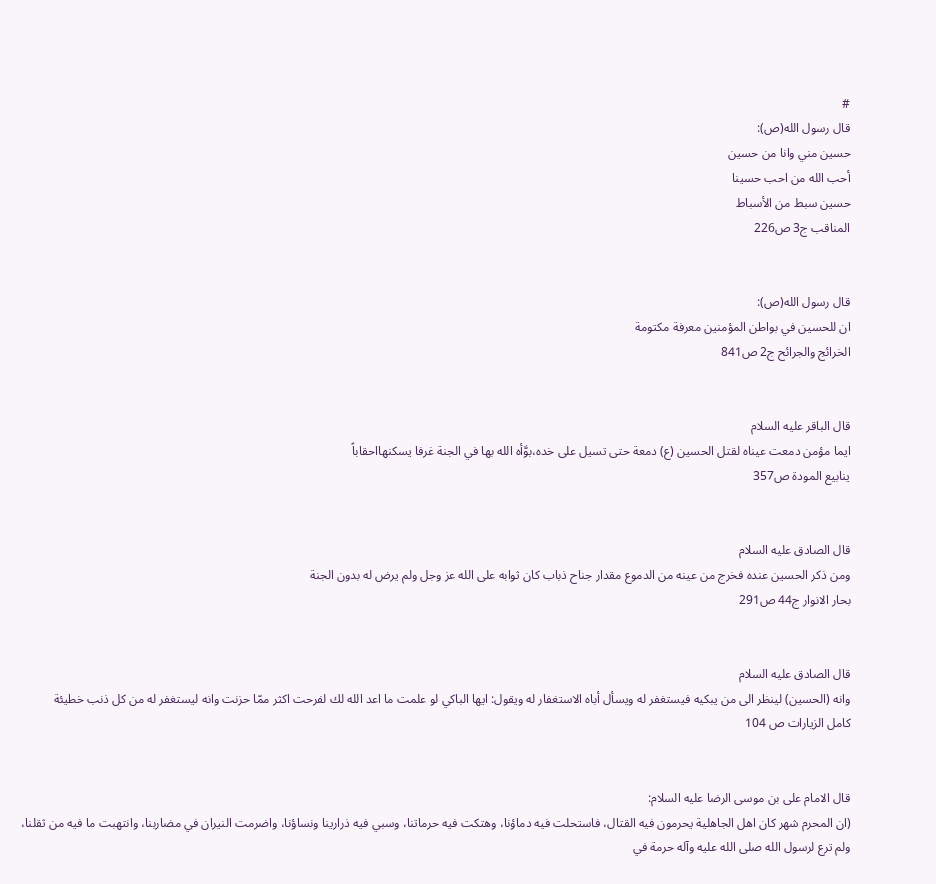#
قال رسول الله(ص):
حسين مني وانا من حسين
أحب الله من احب حسينا
حسين سبط من الأسباط
المناقب ج3 ص226


قال رسول الله(ص):
ان للحسين في بواطن المؤمنين معرفة مكتومة
الخرائج والجرائح ج2 ص841


قال الباقر عليه السلام
ايما مؤمن دمعت عيناه لقتل الحسين (ع) دمعة حتى تسيل على خده،بوَّأه الله بها في الجنة غرفا يسكنهااحقاباً
ينابيع المودة ص357


قال الصادق عليه السلام
ومن ذكر الحسين عنده فخرج من عينه من الدموع مقدار جناح ذباب كان ثوابه على الله عز وجل ولم يرض له بدون الجنة
بحار الانوار ج44 ص291


قال الصادق عليه السلام
وانه (الحسين) لينظر الى من يبكيه فيستغفر له ويسأل أباه الاستغفار له ويقول: ايها الباكي لو علمت ما اعد الله لك لفرحت اكثر ممّا حزنت وانه ليستغفر له من كل ذنب خطيئة
كامل الزيارات ص 104


قال الامام على بن موسى الرضا عليه السلام:
(ان المحرم شهر كان اهل الجاهلية يحرمون فيه القتال، فاستحلت فيه دماؤنا، وهتكت فيه حرماتنا، وسبي فيه ذرارينا ونساؤنا، واضرمت النيران في مضاربنا، وانتهبت ما فيه من ثقلنا، ولم ترع لرسول الله صلى الله عليه وآله حرمة في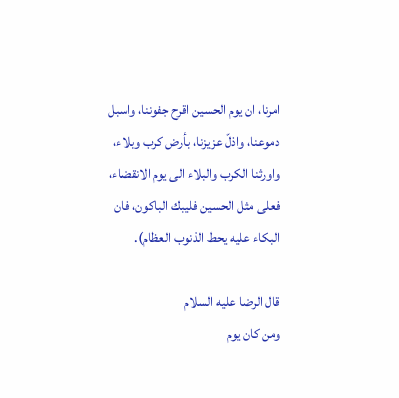امرنا، ان يوم الحسين اقرح جفوننا، واسبل دموعنا، واذلّ عزيزنا، بأرض كرب وبلاء، واورثنا الكرب والبلاء الى يوم الانقضاء، فعلى مثل الحسين فليبك الباكون، فان البكاء عليه يحط الذنوب العظام).

قال الرضا عليه السلام
ومن كان يوم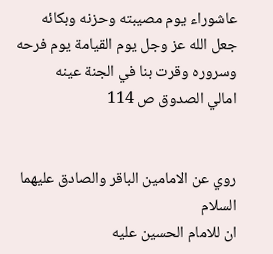عاشوراء يوم مصيبته وحزنه وبكائه جعل الله عز وجل يوم القيامة يوم فرحه وسروره وقرت بنا في الجنة عينه
امالي الصدوق ص 114


روي عن الامامين الباقر والصادق عليهما السلام
ان للامام الحسين عليه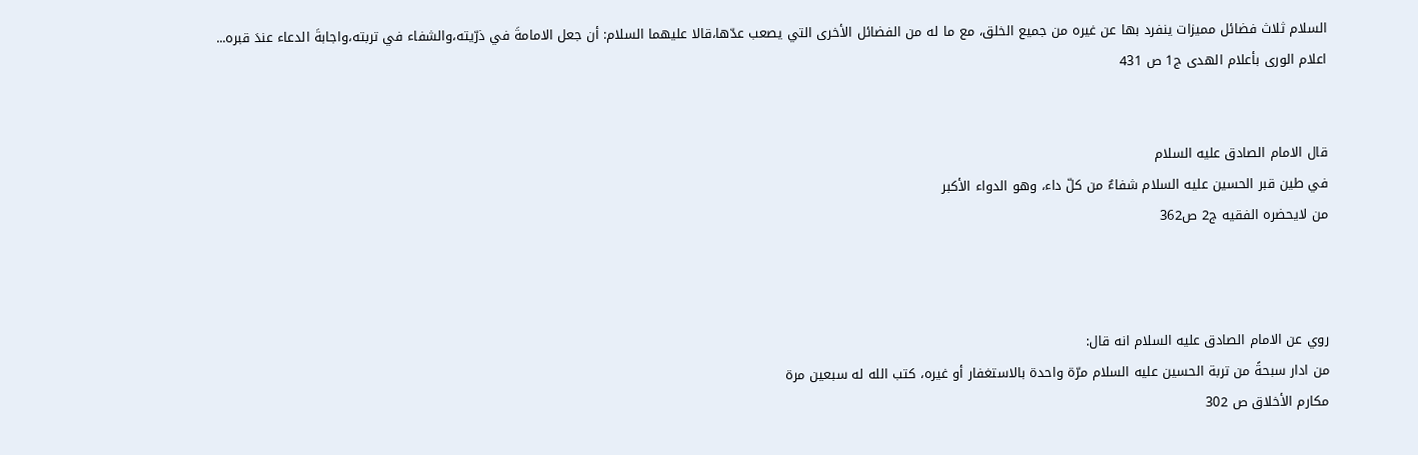السلام ثلاث فضائل مميزات ينفرد بها عن غيره من جميع الخلق، مع ما له من الفضائل الأخرى التي يصعب عدّها،قالا عليهما السلام: أن جعل الامامةَ في ذرّيته،والشفاء في تربته،واجابةَ الدعاء عندَ قبره...
اعلام الورى بأعلام الهدى ج1 ص 431


قال الامام الصادق عليه السلام
في طين قبر الحسين عليه السلام شفاءٌ من كلّ داء، وهو الدواء الأكبر
من لايحضره الفقيه ج2 ص362



روي عن الامام الصادق عليه السلام انه قال:
من ادار سبحةً من تربة الحسين عليه السلام مرّة واحدة بالاستغفار أو غيره، كتب الله له سبعين مرة
مكارم الأخلاق ص 302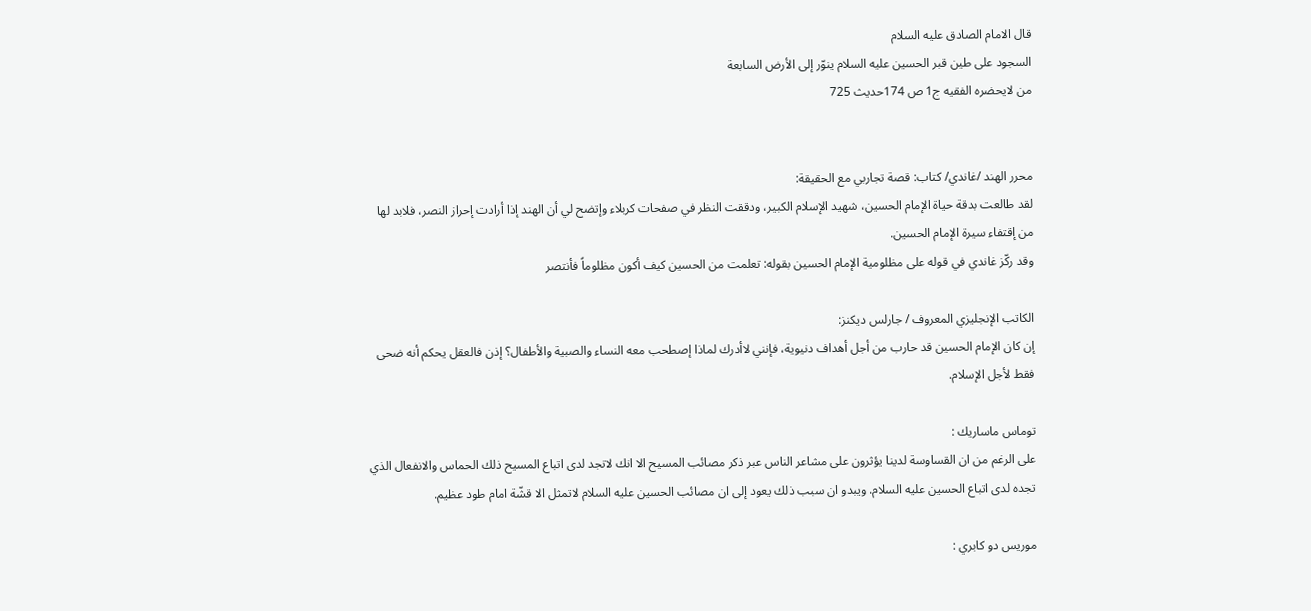قال الامام الصادق عليه السلام
السجود على طين قبر الحسين عليه السلام ينوّر إلى الأرض السابعة
من لايحضره الفقيه ج1 ص 174حديث 725


محرر الهند /غاندي/ كتاب: قصة تجاربي مع الحقيقة:
لقد طالعت بدقة حياة الإمام الحسين، شهيد الإسلام الكبير، ودققت النظر في صفحات كربلاء وإتضح لي أن الهند إذا أرادت إحراز النصر، فلابد لها من إقتفاء سيرة الإمام الحسين.
وقد ركّز غاندي في قوله على مظلومية الإمام الحسين بقوله: تعلمت من الحسين كيف أكون مظلوماً فأنتصر

الكاتب الإنجليزي المعروف / جارلس ديكنز:
إن كان الإمام الحسين قد حارب من أجل أهداف دنيوية، فإنني لاأدرك لماذا إصطحب معه النساء والصبية والأطفال؟ إذن فالعقل يحكم أنه ضحى فقط لأجل الإسلام.

توماس ماساريك :
على الرغم من ان القساوسة لدينا يؤثرون على مشاعر الناس عبر ذكر مصائب المسيح الا انك لاتجد لدى اتباع المسيح ذلك الحماس والانفعال الذي تجده لدى اتباع الحسين عليه السلام. ويبدو ان سبب ذلك يعود إلى ان مصائب الحسين عليه السلام لاتمثل الا قشّة امام طود عظيم.

موريس دو كابري :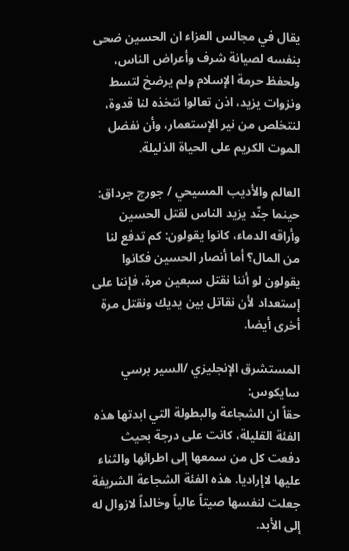يقال في مجالس العزاء ان الحسين ضحى بنفسه لصيانة شرف وأعراض الناس، ولحفظ حرمة الإسلام ولم يرضخ لتسط ونزوات يزيد، اذن تعالوا نتخذه لنا قدوة، لنتخلص من نير الإستعمار، وأن نفضل الموت الكريم على الحياة الذليلة.

العالم والأديب المسيحي / جورج جرداق:
حينما جنّد يزيد الناس لقتل الحسين وأراقه الدماء، كانوا يقولون: كم تدفع لنا من المال؟ أما أنصار الحسين فكانوا يقولون لو أننا نقتل سبعين مرة، فإننا على إستعداد لأن نقاتل بين يديك ونقتل مرة أخرى أيضا.

المستشرق الإنجليزي /السير برسي سايكوس:
حقاً ان الشجاعة والبطولة التي ابدتها هذه الفئة القليلة، كانت على درجة بحيث دفعت كل من سمعها إلى اطرائها والثناء عليها لاإراديا. هذه الفئة الشجاعة الشريفة جعلت لنفسها صيتاً عالياً وخالداً لازوال له إلى الأبد.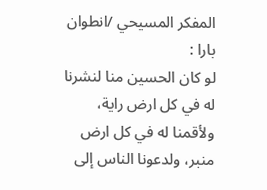المفكر المسيحي /انطوان بارا :
لو كان الحسين منا لنشرنا له في كل ارض راية، ولأقمنا له في كل ارض منبر، ولدعونا الناس إلى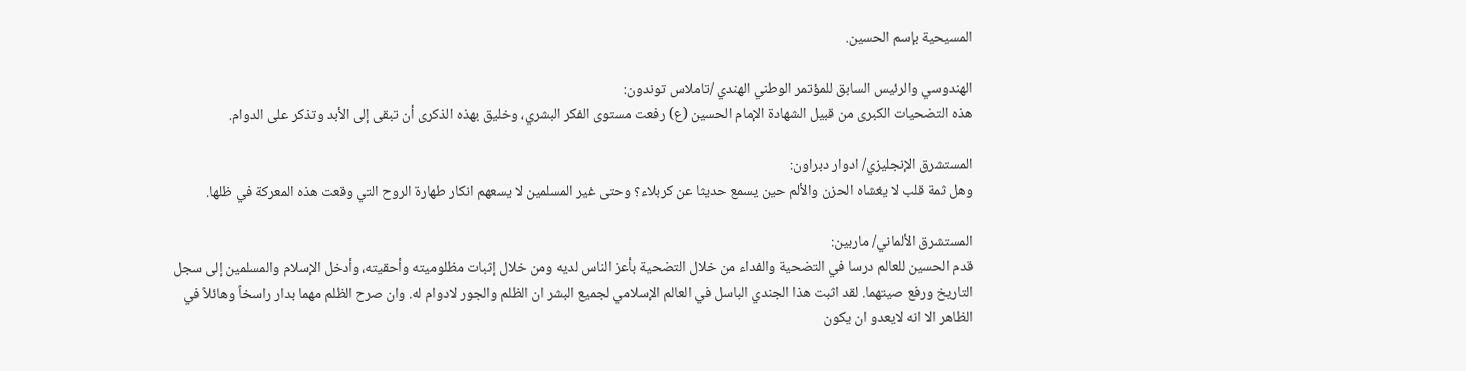المسيحية بإسم الحسين.

الهندوسي والرئيس السابق للمؤتمر الوطني الهندي /تاملاس توندون:
هذه التضحيات الكبرى من قبيل الشهادة الإمام الحسين (ع) رفعت مستوى الفكر البشري، وخليق بهذه الذكرى أن تبقى إلى الأبد وتذكر على الدوام.

المستشرق الإنجليزي/ ادوار دبراون:
وهل ثمة قلب لا يغشاه الحزن والألم حين يسمع حديثا عن كربلاء؟ وحتى غير المسلمين لا يسعهم انكار طهارة الروح التي وقعت هذه المعركة في ظلها.

المستشرق الألماني/ ماربين:
قدم الحسين للعالم درسا في التضحية والفداء من خلال التضحية بأعز الناس لديه ومن خلال إثبات مظلوميته وأحقيته، وأدخل الإسلام والمسلمين إلى سجل التاريخ ورفع صيتهما. لقد اثبت هذا الجندي الباسل في العالم الإسلامي لجميع البشر ان الظلم والجور لادوام له. وان صرح الظلم مهما بدار راسخاً وهائلاً في الظاهر الا انه لايعدو ان يكون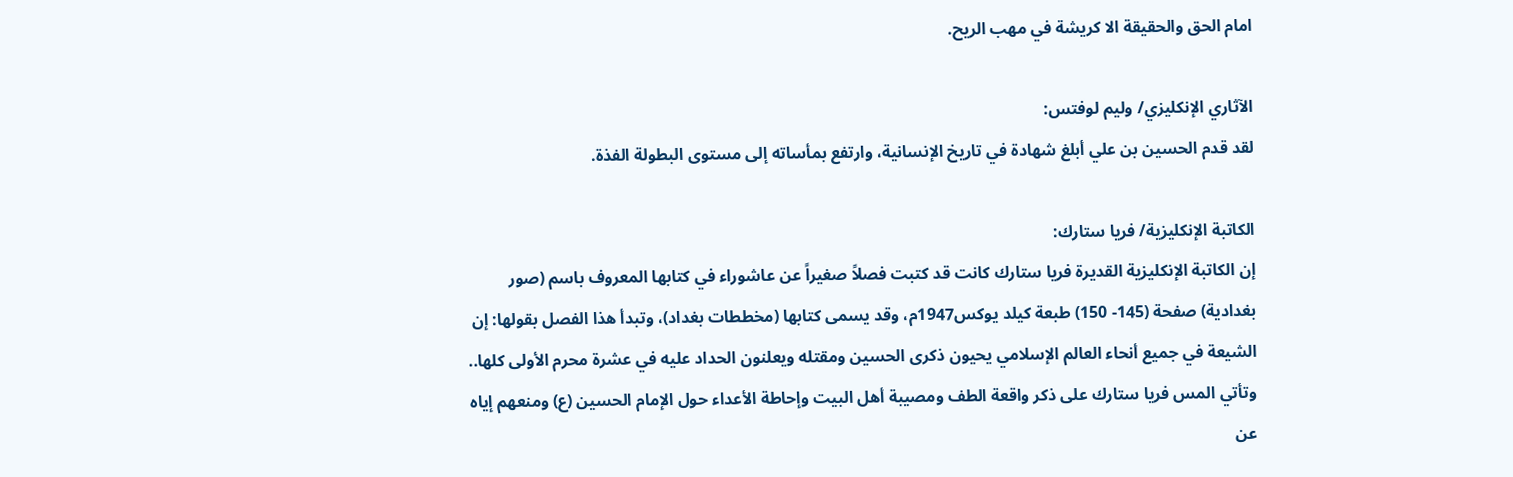امام الحق والحقيقة الا كريشة في مهب الريح.

الآثاري الإنكليزي/ وليم لوفتس:
لقد قدم الحسين بن علي أبلغ شهادة في تاريخ الإنسانية، وارتفع بمأساته إلى مستوى البطولة الفذة.

الكاتبة الإنكليزية/ فريا ستارك:
إن الكاتبة الإنكليزية القديرة فريا ستارك كانت قد كتبت فصلاً صغيراً عن عاشوراء في كتابها المعروف باسم (صور بغدادية) صفحة (145- 150) طبعة كيلد يوكس1947م، وقد يسمى كتابها (مخططات بغداد)، وتبدأ هذا الفصل بقولها: إن الشيعة في جميع أنحاء العالم الإسلامي يحيون ذكرى الحسين ومقتله ويعلنون الحداد عليه في عشرة محرم الأولى كلها.. وتأتي المس فريا ستارك على ذكر واقعة الطف ومصيبة أهل البيت وإحاطة الأعداء حول الإمام الحسين (ع) ومنعهم إياه عن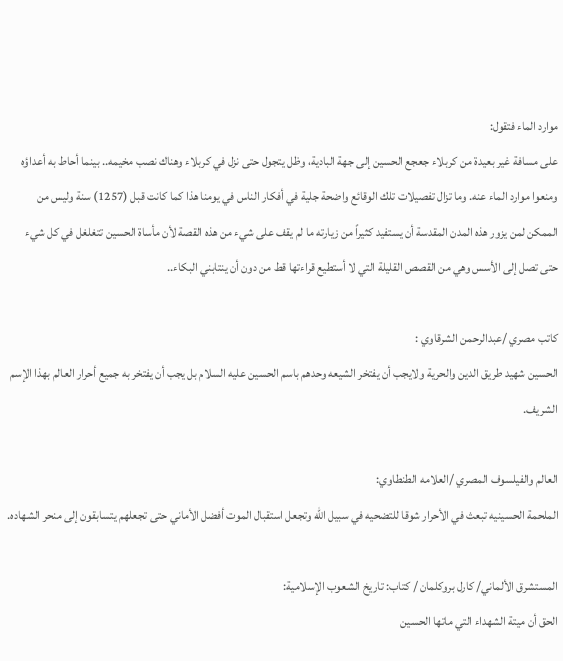موارد الماء فتقول:
على مسافة غير بعيدة من كربلاء جعجع الحسين إلى جهة البادية، وظل يتجول حتى نزل في كربلاء وهناك نصب مخيمه.. بينما أحاط به أعداؤه ومنعوا موارد الماء عنه. وما تزال تفصيلات تلك الوقائع واضحة جلية في أفكار الناس في يومنا هذا كما كانت قبل (1257) سنة وليس من الممكن لمن يزور هذه المدن المقدسة أن يستفيد كثيراً من زيارته ما لم يقف على شيء من هذه القصة لأن مأساة الحسين تتغلغل في كل شيء حتى تصل إلى الأسس وهي من القصص القليلة التي لا أستطيع قراءتها قط من دون أن ينتابني البكاء..

كاتب مصري /عبدالرحمن الشرقاوي :
الحسين شهيد طريق الدين والحرية ولايجب أن يفتخر الشيعه وحدهم باسم الحسين عليه السلام بل يجب أن يفتخر به جميع أحرار العالم بهذا الإسم الشريف.

العالم والفيلسوف المصري /العلامه الطنطاوي:
الملحمة الحسينيه تبعث في الأحرار شوقا للتضحيه في سبيل الله وتجعل استقبال الموت أفضل الأماني حتى تجعلهم يتسابقون إلى منحر الشهاده.

المستشرق الألماني/ كارل بروكلمان / كتاب: تاريخ الشعوب الإسلامية:
الحق أن ميتة الشهداء التي ماتها الحسين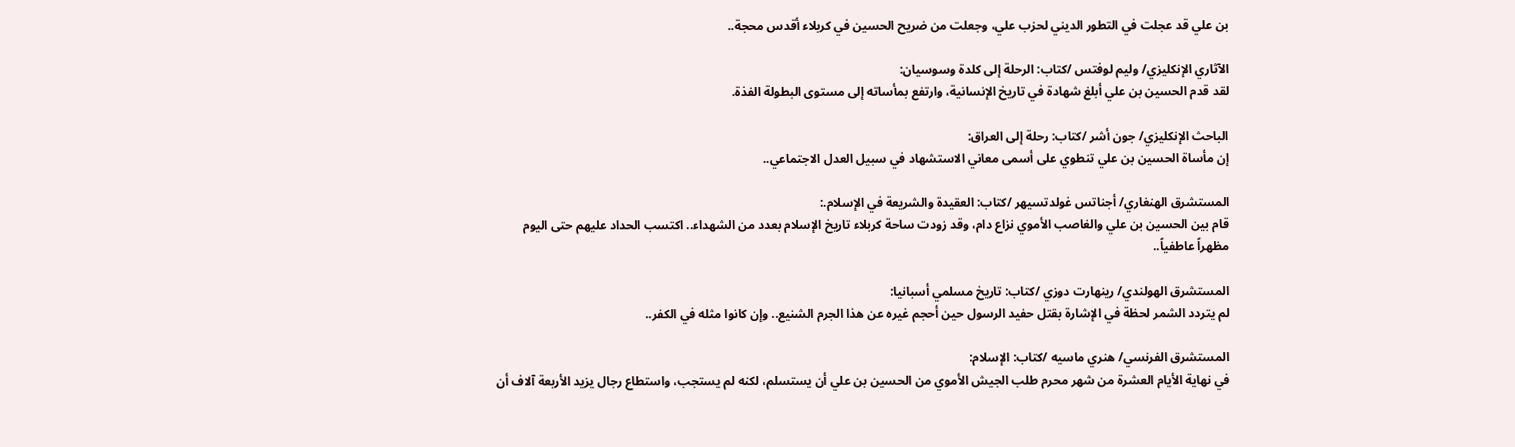بن علي قد عجلت في التطور الديني لحزب علي، وجعلت من ضريح الحسين في كربلاء أقدس محجة..

الآثاري الإنكليزي/ وليم لوفتس /كتاب: الرحلة إلى كلدة وسوسيان:
لقد قدم الحسين بن علي أبلغ شهادة في تاريخ الإنسانية، وارتفع بمأساته إلى مستوى البطولة الفذة.

الباحث الإنكليزي/ جون أشر /كتاب: رحلة إلى العراق:
إن مأساة الحسين بن علي تنطوي على أسمى معاني الاستشهاد في سبيل العدل الاجتماعي..

المستشرق الهنغاري/ أجناتس غولدتسيهر /كتاب: العقيدة والشريعة في الإسلام.:
قام بين الحسين بن علي والغاصب الأموي نزاع دام، وقد زودت ساحة كربلاء تاريخ الإسلام بعدد من الشهداء.. اكتسب الحداد عليهم حتى اليوم مظهراً عاطفياً..

المستشرق الهولندي/ رينهارت دوزي /كتاب: تاريخ مسلمي أسبانيا:
لم يتردد الشمر لحظة في الإشارة بقتل حفيد الرسول حين أحجم غيره عن هذا الجرم الشنيع.. وإن كانوا مثله في الكفر..

المستشرق الفرنسي/ هنري ماسيه /كتاب: الإسلام:
في نهاية الأيام العشرة من شهر محرم طلب الجيش الأموي من الحسين بن علي أن يستسلم، لكنه لم يستجب، واستطاع رجال يزيد الأربعة آلاف أن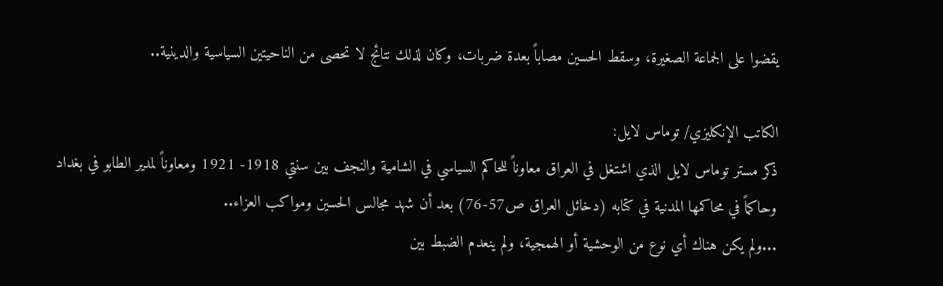يقضوا على الجماعة الصغيرة، وسقط الحسين مصاباً بعدة ضربات، وكان لذلك نتائج لا تحصى من الناحيتين السياسية والدينية..

الكاتب الإنكليزي/ توماس لايل:
ذكر مستر توماس لايل الذي اشتغل في العراق معاوناً للحاكم السياسي في الشامية والنجف بين سنتي 1918- 1921 ومعاوناً لمدير الطابو في بغداد وحاكماً في محاكمها المدنية في كتابه (دخائل العراق ص57-76) بعد أن شهد مجالس الحسين ومواكب العزاء..
...ولم يكن هناك أي نوع من الوحشية أو الهمجية، ولم ينعدم الضبط بين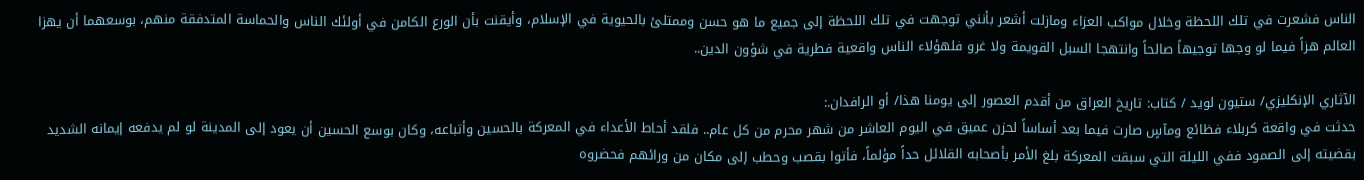الناس فشعرت في تلك اللحظة وخلال مواكب العزاء ومازلت أشعر بأنني توجهت في تلك اللحظة إلى جميع ما هو حسن وممتلئ بالحيوية في الإسلام، وأيقنت بأن الورع الكامن في أولئك الناس والحماسة المتدفقة منهم، بوسعهما أن يهزا العالم هزاً فيما لو وجها توجيهاً صالحاً وانتهجا السبل القويمة ولا غرو فلهؤلاء الناس واقعية فطرية في شؤون الدين..

الآثاري الإنكليزي/ ستيون لويد / كتاب: تاريخ العراق من أقدم العصور إلى يومنا هذا/ أو الرافدان.:
حدثت في واقعة كربلاء فظائع ومآسٍ صارت فيما بعد أساساً لحزن عميق في اليوم العاشر من شهر محرم من كل عام.. فلقد أحاط الأعداء في المعركة بالحسين وأتباعه، وكان بوسع الحسين أن يعود إلى المدينة لو لم يدفعه إيمانه الشديد بقضيته إلى الصمود ففي الليلة التي سبقت المعركة بلغ الأمر بأصحابه القلائل حداً مؤلماً، فأتوا بقصب وحطب إلى مكان من ورائهم فحضروه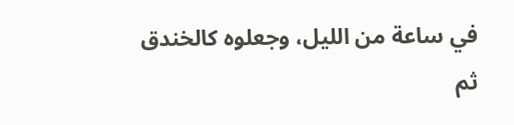في ساعة من الليل، وجعلوه كالخندق ثم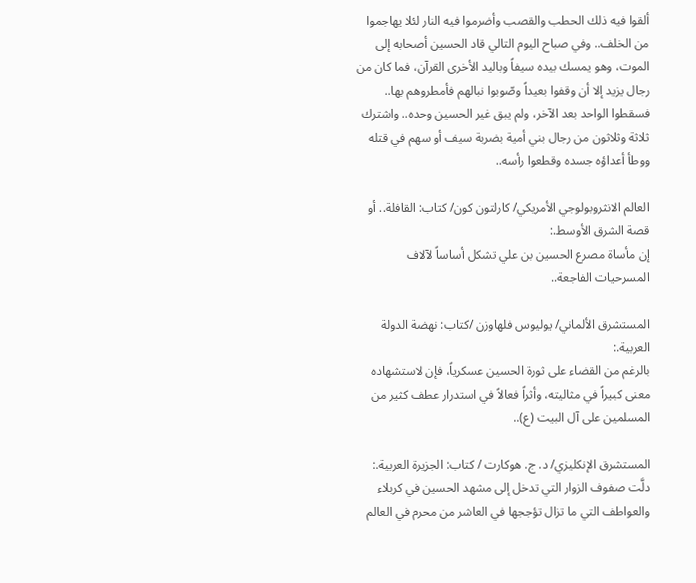ألقوا فيه ذلك الحطب والقصب وأضرموا فيه النار لئلا يهاجموا من الخلف.. وفي صباح اليوم التالي قاد الحسين أصحابه إلى الموت، وهو يمسك بيده سيفاً وباليد الأخرى القرآن، فما كان من رجال يزيد إلا أن وقفوا بعيداً وصّوبوا نبالهم فأمطروهم بها.. فسقطوا الواحد بعد الآخر، ولم يبق غير الحسين وحده.. واشترك ثلاثة وثلاثون من رجال بني أمية بضربة سيف أو سهم في قتله ووطأ أعداؤه جسده وقطعوا رأسه..

العالم الانثروبولوجي الأمريكي/ كارلتون كون/ كتاب: القافلة.. أو قصة الشرق الأوسط.:
إن مأساة مصرع الحسين بن علي تشكل أساساً لآلاف المسرحيات الفاجعة..

المستشرق الألماني/ يوليوس فلهاوزن /كتاب: نهضة الدولة العربية.:
بالرغم من القضاء على ثورة الحسين عسكرياً، فإن لاستشهاده معنى كبيراً في مثاليته، وأثراً فعالاً في استدرار عطف كثير من المسلمين على آل البيت (ع)..

المستشرق الإنكليزي/ د. ج. هوكارت / كتاب: الجزيرة العربية.:
دلَّت صفوف الزوار التي تدخل إلى مشهد الحسين في كربلاء والعواطف التي ما تزال تؤججها في العاشر من محرم في العالم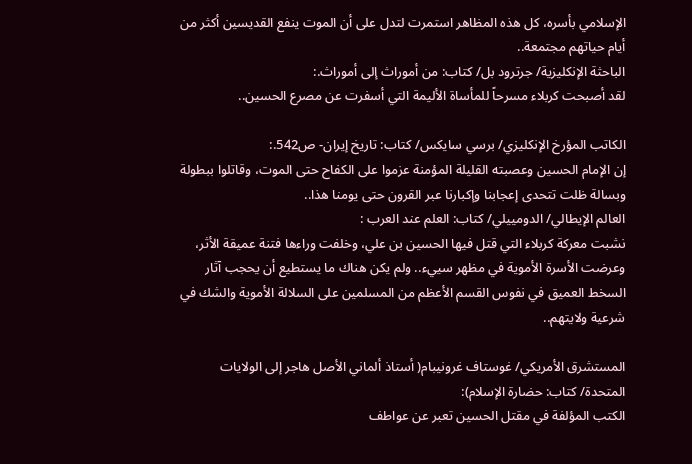الإسلامي بأسره، كل هذه المظاهر استمرت لتدل على أن الموت ينفع القديسين أكثر من أيام حياتهم مجتمعة..
الباحثة الإنكليزية/ جرترود بل/ كتاب: من أموراث إلى أموراث.:
لقد أصبحت كربلاء مسرحاً للمأساة الأليمة التي أسفرت عن مصرع الحسين..

الكاتب المؤرخ الإنكليزي/ برسي سايكس/ كتاب: تاريخ إيران- ص542.:
إن الإمام الحسين وعصبته القليلة المؤمنة عزموا على الكفاح حتى الموت، وقاتلوا ببطولة وبسالة ظلت تتحدى إعجابنا وإكبارنا عبر القرون حتى يومنا هذا..
العالم الإيطالي/ الدومييلي/ كتاب: العلم عند العرب :
نشبت معركة كربلاء التي قتل فيها الحسين بن علي، وخلفت وراءها فتنة عميقة الأثر، وعرضت الأسرة الأموية في مظهر سييء.. ولم يكن هناك ما يستطيع أن يحجب آثار السخط العميق في نفوس القسم الأعظم من المسلمين على السلالة الأموية والشك في شرعية ولايتهم..

المستشرق الأمريكي/ غوستاف غرونيبام( أستاذ ألماني الأصل هاجر إلى الولايات المتحدة/ كتاب: حضارة الإسلام):
الكتب المؤلفة في مقتل الحسين تعبر عن عواطف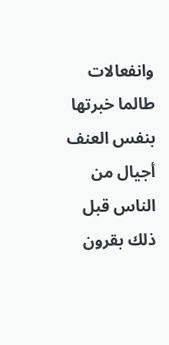وانفعالات طالما خبرتها بنفس العنف أجيال من الناس قبل ذلك بقرون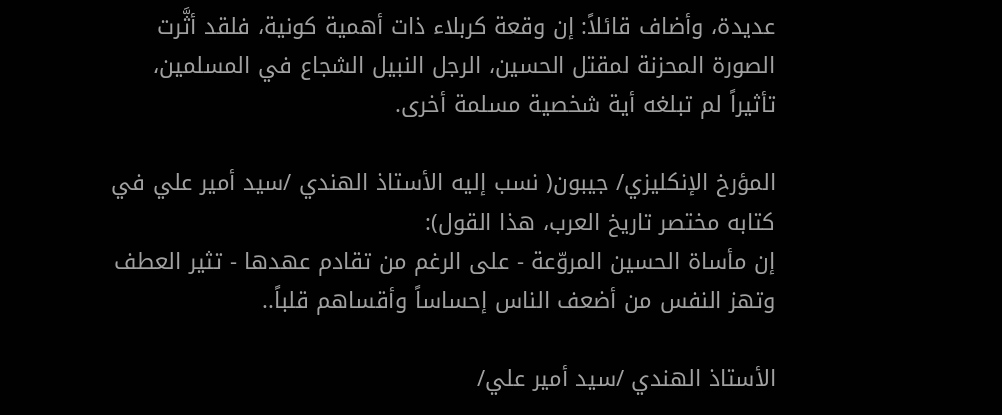عديدة، وأضاف قائلاً: إن وقعة كربلاء ذات أهمية كونية، فلقد أثَّرت الصورة المحزنة لمقتل الحسين، الرجل النبيل الشجاع في المسلمين، تأثيراً لم تبلغه أية شخصية مسلمة أخرى.

المؤرخ الإنكليزي/ جيبون( نسب إليه الأستاذ الهندي /سيد أمير علي في كتابه مختصر تاريخ العرب، هذا القول):
إن مأساة الحسين المروّعة - على الرغم من تقادم عهدها - تثير العطف وتهز النفس من أضعف الناس إحساساً وأقساهم قلباً..

الأستاذ الهندي /سيد أمير علي/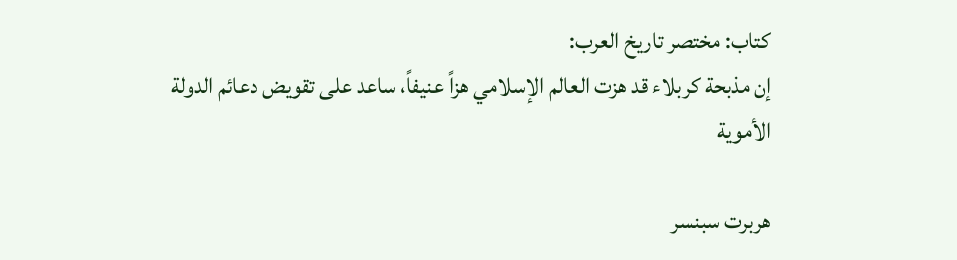كتاب: مختصر تاريخ العرب:
إن مذبحة كربلاء قد هزت العالم الإسلامي هزاً عنيفاً، ساعد على تقويض دعائم الدولة الأموية

هربرت سبنسر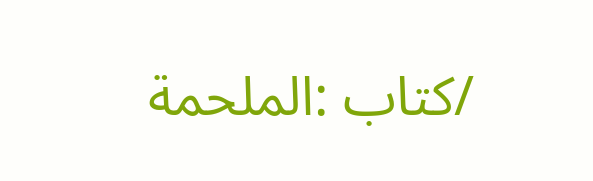/كتاب :الملحمة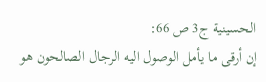الحسينية ج3 ص 66:
إن أرقى ما يأمل الوصول اليه الرجال الصالحون هو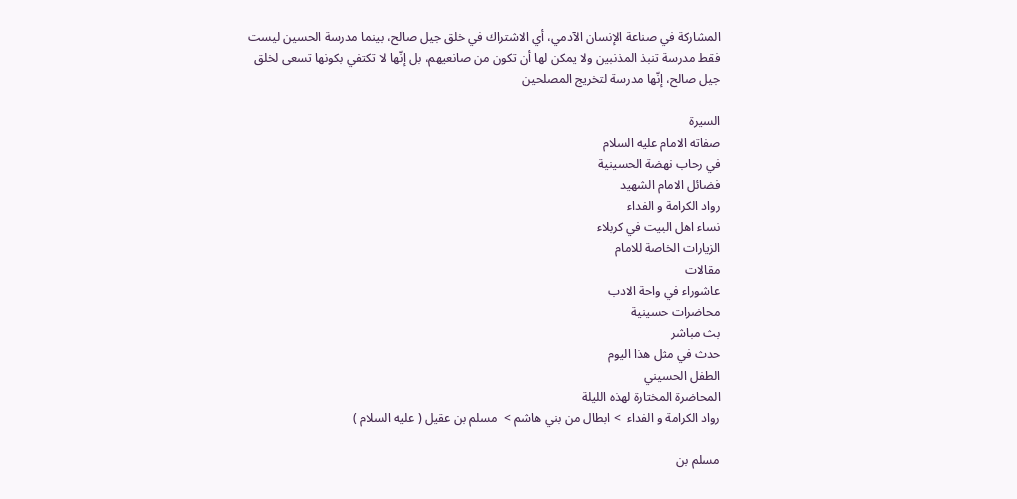المشاركة في صناعة الإنسان الآدمي، أي الاشتراك في خلق جيل صالح، بينما مدرسة الحسين ليست فقط مدرسة تنبذ المذنبين ولا يمكن لها أن تكون من صانعيهم، بل إنّها لا تكتفي بكونها تسعى لخلق جيل صالح، إنّها مدرسة لتخريج المصلحين

السيرة
صفاته الامام عليه السلام
في رحاب نهضة الحسينية
فضائل الامام الشهيد
رواد الكرامة و الفداء
نساء اهل البيت في كربلاء
الزيارات الخاصة للامام
مقالات
عاشوراء في واحة الادب
محاضرات حسينية
بث مباشر
حدث في مثل هذا اليوم
الطفل الحسيني
المحاضرة المختارة لهذه الليلة
رواد الكرامة و الفداء  > ابطال من بني هاشم >  مسلم بن عقيل ( عليه السلام )

مسلم بن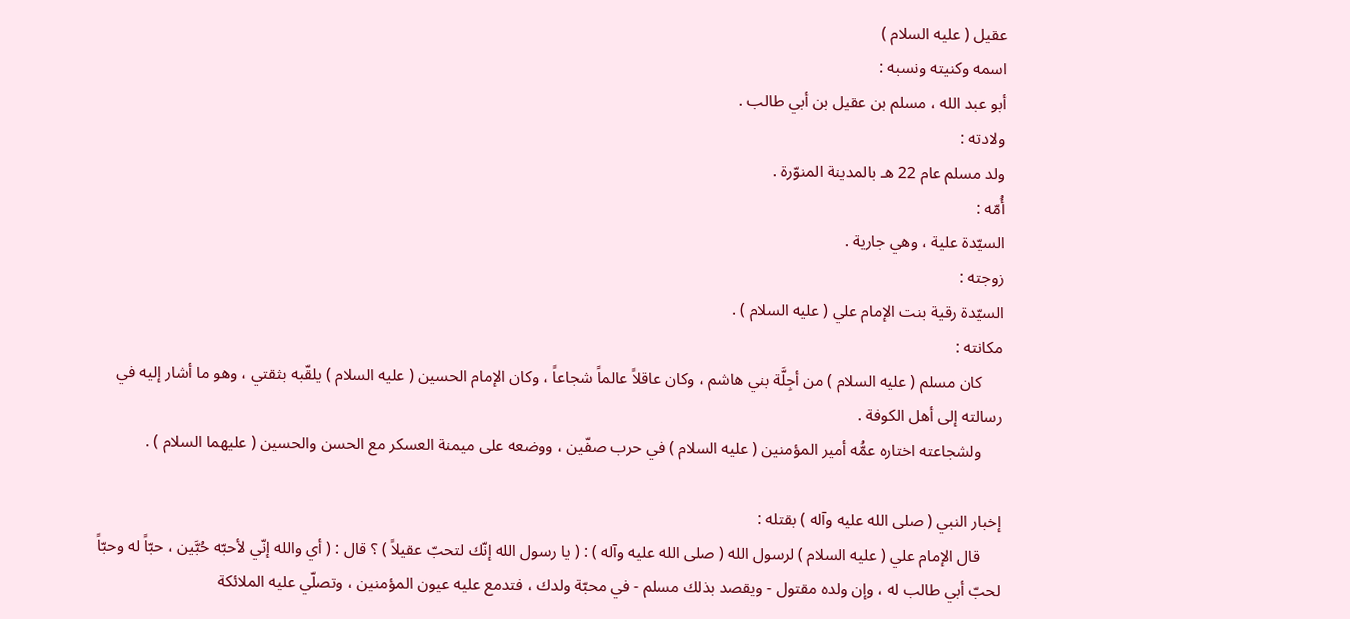عقيل ( عليه السلام )
اسمه وكنيته ونسبه :
أبو عبد الله ، مسلم بن عقيل بن أبي طالب .
ولادته :
ولد مسلم عام 22 هـ بالمدينة المنوّرة .
أُمّه :
السيّدة علية ، وهي جارية .
زوجته :
السيّدة رقية بنت الإمام علي ( عليه السلام ) .
مكانته :
     كان مسلم ( عليه السلام ) من أجِلَّة بني هاشم ، وكان عاقلاً عالماً شجاعاً ، وكان الإمام الحسين ( عليه السلام ) يلقّبه بثقتي ، وهو ما أشار إليه في رسالته إلى أهل الكوفة .
     ولشجاعته اختاره عمُّه أمير المؤمنين ( عليه السلام ) في حرب صفّين ، ووضعه على ميمنة العسكر مع الحسن والحسين ( عليهما السلام ) .

إخبار النبي ( صلى الله عليه وآله ) بقتله :
     قال الإمام علي ( عليه السلام ) لرسول الله ( صلى الله عليه وآله ) : ( يا رسول الله إنّك لتحبّ عقيلاً ) ؟ قال : ( أي والله إنّي لأحبّه حُبَّين ، حبّاً له وحبّاً لحبّ أبي طالب له ، وإن ولده مقتول - ويقصد بذلك مسلم - في محبّة ولدك ، فتدمع عليه عيون المؤمنين ، وتصلّي عليه الملائكة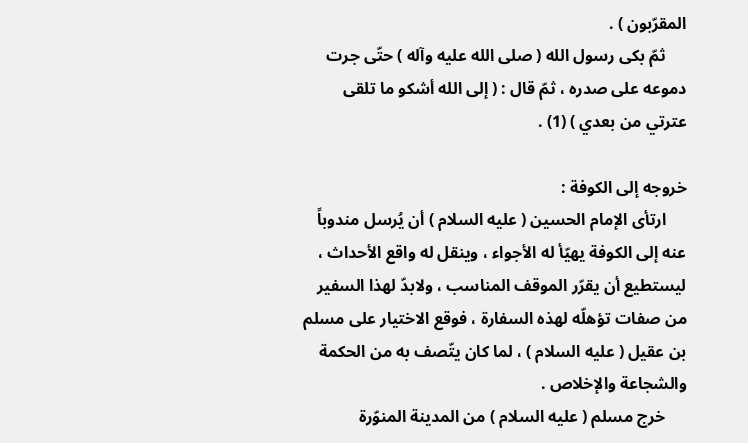المقرّبون ) .
     ثمّ بكى رسول الله ( صلى الله عليه وآله ) حتّى جرت دموعه على صدره ، ثمّ قال : ( إلى الله أشكو ما تلقى عترتي من بعدي ) (1) .

خروجه إلى الكوفة :
     ارتأى الإمام الحسين ( عليه السلام ) أن يُرسل مندوباً عنه إلى الكوفة يهيّأ له الأجواء ، وينقل له واقع الأحداث ، ليستطيع أن يقرّر الموقف المناسب ، ولابدّ لهذا السفير من صفات تؤهلّه لهذه السفارة ، فوقع الاختيار على مسلم بن عقيل ( عليه السلام ) ، لما كان يتّصف به من الحكمة والشجاعة والإخلاص .
     خرج مسلم ( عليه السلام ) من المدينة المنوّرة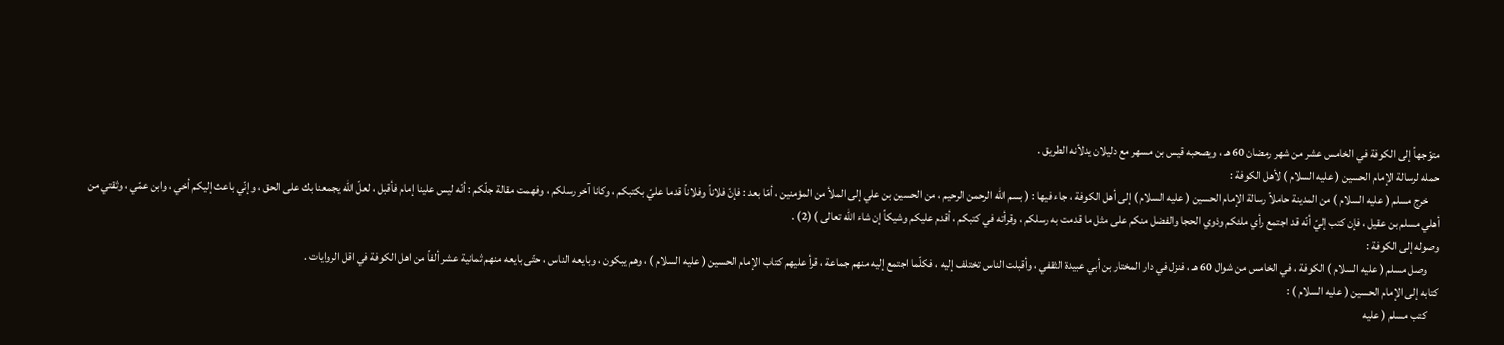متوّجهاً إلى الكوفة في الخامس عشر من شهر رمضان 60 هـ ، ويصحبه قيس بن مسهر مع دليلان يدلاّنه الطريق .
حمله لرسالة الإمام الحسين ( عليه السلام ) لأهل الكوفة :
     خرج مسلم ( عليه السلام ) من المدينة حاملاً رسالة الإمام الحسين ( عليه السلام ) إلى أهل الكوفة ، جاء فيها : ( بسم الله الرحمن الرحيم ، من الحسين بن علي إلى الملأ من المؤمنين ، أمّا بعد : فإنّ فلاناً وفلاناً قدما عليّ بكتبكم ، وكانا آخر رسلكم ، وفهمت مقالة جلّكم : أنّه ليس علينا إمام فأقبل ، لعلّ الله يجمعنا بك على الحق ، وإنّي باعث إليكم أخي ، وابن عمّي ، وثقتي من أهلي مسلم بن عقيل ، فإن كتب إليّ أنّه قد اجتمع رأي ملئكم وذوي الحجا والفضل منكم على مثل ما قدمت به رسلكم ، وقرأته في كتبكم ، أقدم عليكم وشيكاً إن شاء الله تعالى ) (2) .
وصوله إلى الكوفة :
     وصل مسلم ( عليه السلام ) الكوفة ، في الخامس من شوال 60 هـ ، فنزل في دار المختار بن أبي عبيدة الثقفي ، وأقبلت الناس تختلف إليه ، فكلّما اجتمع إليه منهم جماعة ، قرأ عليهم كتاب الإمام الحسين ( عليه السلام ) ، وهم يبكون ، وبايعه الناس ، حتّى بايعه منهم ثمانية عشر ألفاً من اهل الكوفة في اقل الروايات .
كتابه إلى الإمام الحسين ( عليه السلام ) :
     كتب مسلم ( عليه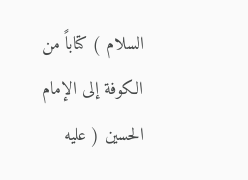السلام ) كتاباً من الكوفة إلى الإمام الحسين ( عليه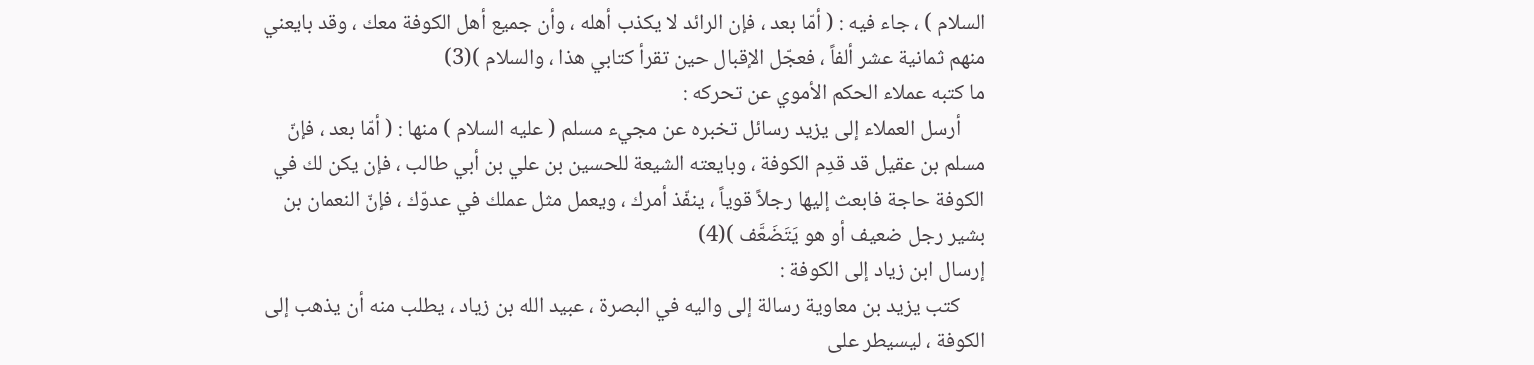السلام ) ، جاء فيه : ( أمّا بعد ، فإن الرائد لا يكذب أهله ، وأن جميع أهل الكوفة معك ، وقد بايعني منهم ثمانية عشر ألفاً ، فعجّل الإقبال حين تقرأ كتابي هذا ، والسلام )(3)
ما كتبه عملاء الحكم الأموي عن تحركه :
     أرسل العملاء إلى يزيد رسائل تخبره عن مجيء مسلم ( عليه السلام ) منها : ( أمّا بعد ، فإنّ مسلم بن عقيل قد قدِم الكوفة ، وبايعته الشيعة للحسين بن علي بن أبي طالب ، فإن يكن لك في الكوفة حاجة فابعث إليها رجلاً قوياً ، ينفّذ أمرك ، ويعمل مثل عملك في عدوّك ، فإنّ النعمان بن بشير رجل ضعيف أو هو يَتَضَعَّف )(4)
إرسال ابن زياد إلى الكوفة :
     كتب يزيد بن معاوية رسالة إلى واليه في البصرة ، عبيد الله بن زياد ، يطلب منه أن يذهب إلى الكوفة ، ليسيطر على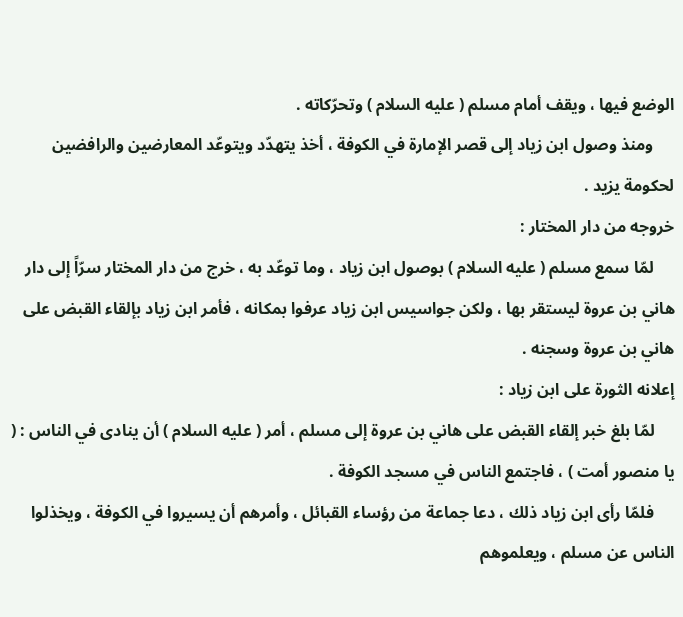الوضع فيها ، ويقف أمام مسلم ( عليه السلام ) وتحرّكاته .
     ومنذ وصول ابن زياد إلى قصر الإمارة في الكوفة ، أخذ يتهدّد ويتوعّد المعارضين والرافضين لحكومة يزيد .
خروجه من دار المختار :
     لمّا سمع مسلم ( عليه السلام ) بوصول ابن زياد ، وما توعّد به ، خرج من دار المختار سرّاً إلى دار هاني بن عروة ليستقر بها ، ولكن جواسيس ابن زياد عرفوا بمكانه ، فأمر ابن زياد بإلقاء القبض على هاني بن عروة وسجنه .
إعلانه الثورة على ابن زياد :
     لمّا بلغ خبر إلقاء القبض على هاني بن عروة إلى مسلم ، أمر ( عليه السلام ) أن ينادى في الناس : ( يا منصور أمت ) ، فاجتمع الناس في مسجد الكوفة .
     فلمّا رأى ابن زياد ذلك ، دعا جماعة من رؤساء القبائل ، وأمرهم أن يسيروا في الكوفة ، ويخذلوا الناس عن مسلم ، ويعلموهم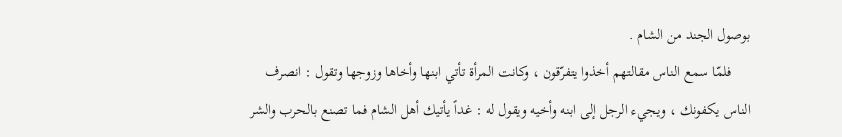بوصول الجند من الشام .
     فلمّا سمع الناس مقالتهم أخذوا يتفرّقون ، وكانت المرأة تأتي ابنها وأخاها وزوجها وتقول : انصرف الناس يكفونك ، ويجيء الرجل إلى ابنه وأخيه ويقول له : غداً يأتيك أهل الشام فما تصنع بالحرب والشر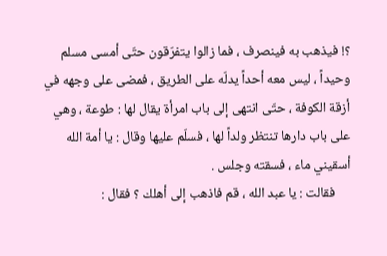؟! فيذهب به فينصرف ، فما زالوا يتفرّقون حتّى أمسى مسلم وحيداً ، ليس معه أحداً يدلّه على الطريق ، فمضى على وجهه في أزقة الكوفة ، حتّى انتهى إلى باب امرأة يقال لها : طوعة ، وهي على باب دارها تنتظر ولداً لها ، فسلّم عليها وقال : يا أمة الله أسقيني ماء ، فسقته وجلس .
     فقالت : يا عبد الله ، قم فاذهب إلى أهلك ؟ فقال :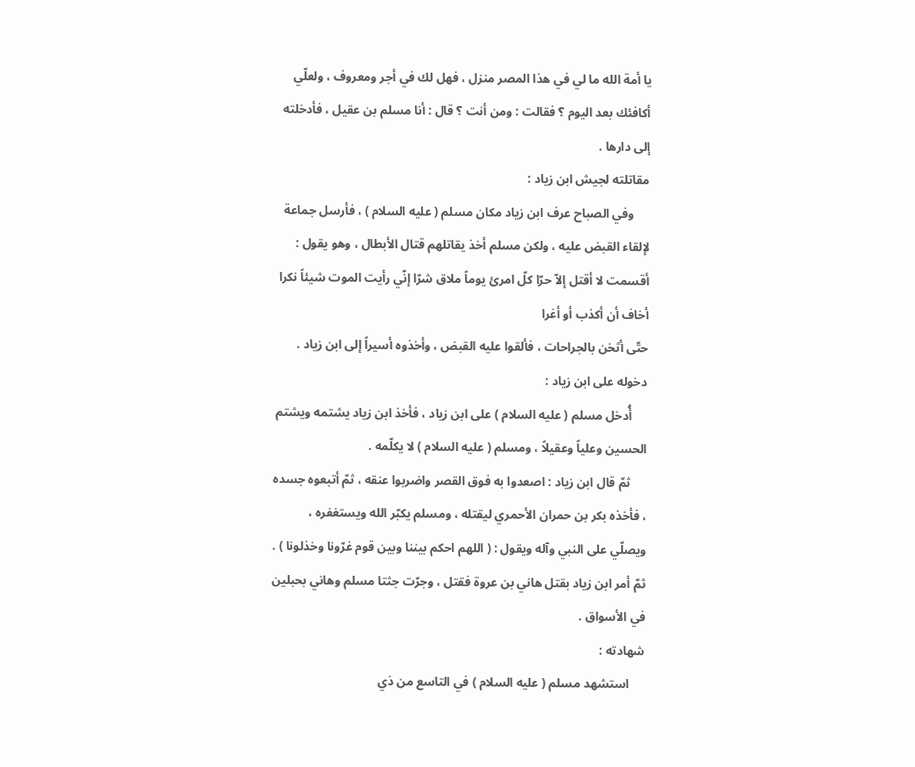يا أمة الله ما لي في هذا المصر منزل ، فهل لك في أجر ومعروف ، ولعلّي أكافئك بعد اليوم ؟ فقالت : ومن أنت ؟ قال : أنا مسلم بن عقيل ، فأدخلته إلى دارها .
مقاتلته لجيش ابن زياد :
     وفي الصباح عرف ابن زياد مكان مسلم ( عليه السلام ) ، فأرسل جماعة لإلقاء القبض عليه ، ولكن مسلم أخذ يقاتلهم قتال الأبطال ، وهو يقول :
أقسمت لا أقتل إلاّ حرّا كلّ امرئ يوماً ملاق شرّا إنّي رأيت الموت شيئاً نكرا أخاف أن أكذب أو أغرا
حتّى أثخن بالجراحات ، فألقوا عليه القبض ، وأخذوه أسيراً إلى ابن زياد .
دخوله على ابن زياد :
     أُدخل مسلم ( عليه السلام ) على ابن زياد ، فأخذ ابن زياد يشتمه ويشتم الحسين وعلياً وعقيلاً ، ومسلم ( عليه السلام ) لا يكلّمه .
     ثمّ قال ابن زياد : اصعدوا به فوق القصر واضربوا عنقه ، ثمّ أتبعوه جسده ، فأخذه بكر بن حمران الأحمري ليقتله ، ومسلم يكبّر الله ويستغفره ، ويصلّي على النبي وآله ويقول : ( اللهم احكم بيننا وبين قوم غرّونا وخذلونا ) .
ثمّ أمر ابن زياد بقتل هاني بن عروة فقتل ، وجرّت جثتا مسلم وهاني بحبلين في الأسواق .
شهادته :
     استشهد مسلم ( عليه السلام ) في التاسع من ذي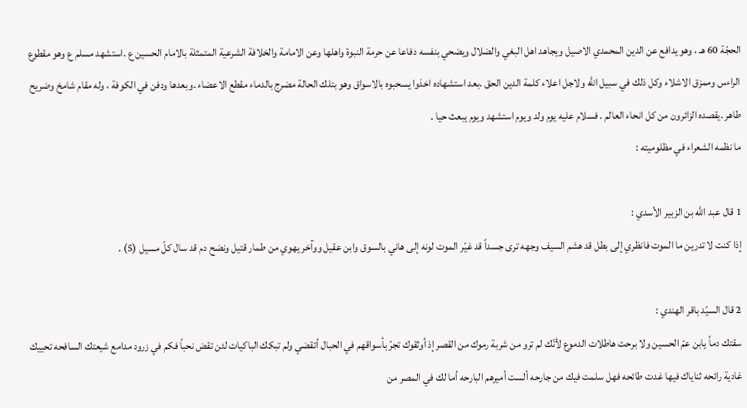الحجّة 60 هـ ، وهو يدافع عن الدين المحمدي الاصيل ويجاهد اهل البغي والضلال ويضحي بنفسه دفاعا عن حرمة النبوة واهلها وعن الامامة والخلافة الشرعية المتمثلة بالامام الحسين ع .استشهد مسلم ع وهو مقطوع الراءس وممزق الاشلاء وكل ذلك في سبيل الله ولاجل اعلاء كلمة الدين الحق .بعد استشهاده اخذوا يسحبوه بالاسواق وهو بتلك الحالة مضرج بالدماء مقطع الاعضاء .وبعدها ودفن في الكوفة ، وله مقام شامخ وضريح طاهر .يقصده الزائرون من كل انحاء العالم . فسلام عليه يوم ولد ويوم استشهد ويوم يبعث حيا .
ما نظمه الشعراء في مظلوميته :

1 قال عبد الله بن الزبير الأسدي :
إذا كنت لا تدرين ما الموت فانظري إلى بطل قد هشم السيف وجهه ترى جسداً قد غيّر الموت لونه إلى هاني بالسوق وابن عقيل ووآخر يهوي من طمار قتيل ونضح دم قد سال كلّ مسيل (5) .

2 قال السيّد باقر الهندي :
سقتك دماً يابن عمّ الحسين ولا برحت هاطلات الدموع لأنّك لم ترو من شربة رموك من القصر إذ أوثقوك تجرّ بأسواقهم في الحبال أتقضي ولم تبكك الباكيات لئن تقض نحباً فكم في زرود مدامع شيعتك السافحه تحييك غادية رائحه ثناياك فيها غدت طائحه فهل سلمت فيك من جارحه ألست أميرهم البارحه أما لك في المصر من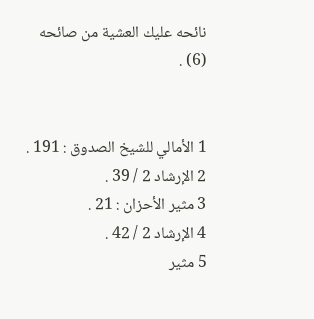نائحه عليك العشية من صائحه (6) .


1 الأمالي للشيخ الصدوق : 191 .
2 الإرشاد 2 / 39 .
3 مثير الأحزان : 21 .
4 الإرشاد 2 / 42 .
5 مثير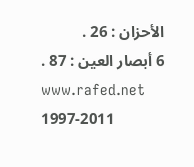الأحزان : 26 .
6 أبصار العين : 87 .
www.rafed.net 1997-2011